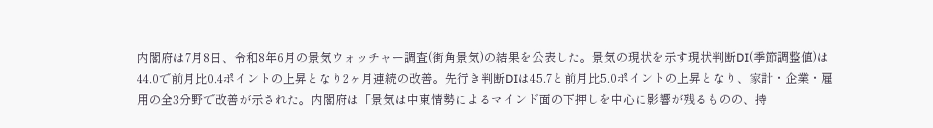内閣府は7月8日、令和8年6月の景気ウォッチャー調査(街角景気)の結果を公表した。景気の現状を示す現状判断DI(季節調整値)は44.0で前月比0.4ポイントの上昇となり2ヶ月連続の改善。先行き判断DIは45.7と前月比5.0ポイントの上昇となり、家計・企業・雇用の全3分野で改善が示された。内閣府は「景気は中東情勢によるマインド面の下押しを中心に影響が残るものの、持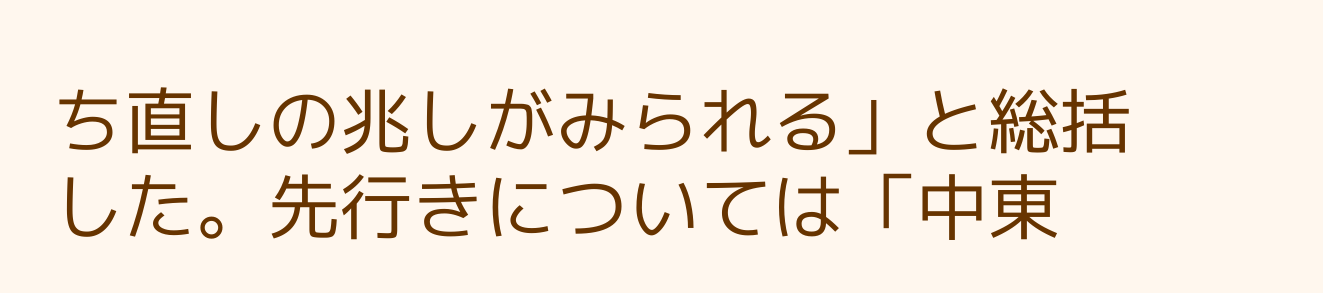ち直しの兆しがみられる」と総括した。先行きについては「中東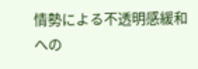情勢による不透明感緩和への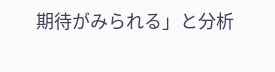期待がみられる」と分析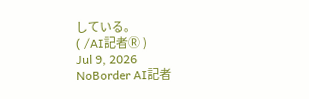している。
( /AI記者Ⓡ )
Jul 9, 2026
NoBorder AI記者